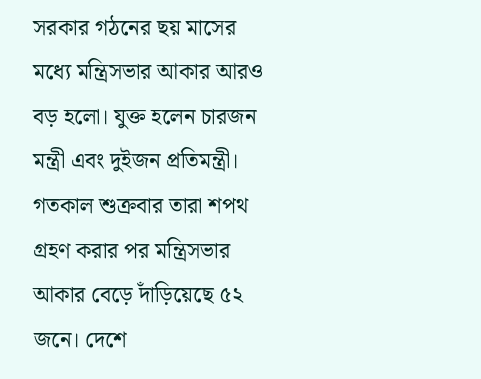সরকার গঠনের ছয় মাসের মধ্যে মন্ত্রিসভার আকার আরও বড় হলো। যুক্ত হলেন চারজন মন্ত্রী এবং দুইজন প্রতিমন্ত্রী। গতকাল শুক্রবার তারা শপথ গ্রহণ করার পর মন্ত্রিসভার আকার বেড়ে দাঁড়িয়েছে ৫২ জনে। দেশে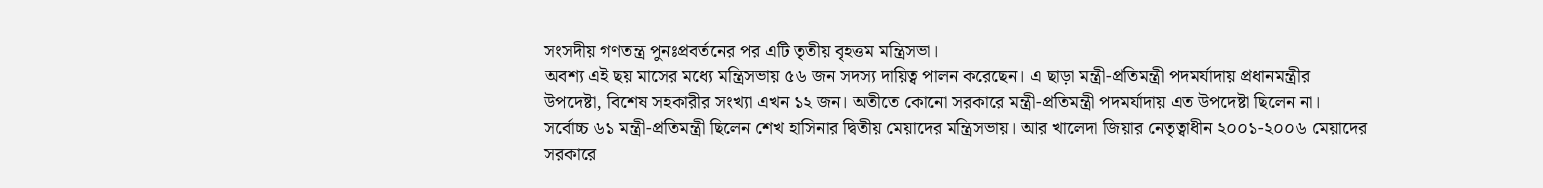সংসদীয় গণতন্ত্র পুনঃপ্রবর্তনের পর এটি তৃতীয় বৃহত্তম মন্ত্রিসভা।
অবশ্য এই ছয় মাসের মধ্যে মন্ত্রিসভায় ৫৬ জন সদস্য দায়িত্ব পালন করেছেন। এ ছাড়া মন্ত্রী-প্রতিমন্ত্রী পদমর্যাদায় প্রধানমন্ত্রীর উপদেষ্টা, বিশেষ সহকারীর সংখ্যা এখন ১২ জন। অতীতে কোনো সরকারে মন্ত্রী-প্রতিমন্ত্রী পদমর্যাদায় এত উপদেষ্টা ছিলেন না।
সর্বোচ্চ ৬১ মন্ত্রী-প্রতিমন্ত্রী ছিলেন শেখ হাসিনার দ্বিতীয় মেয়াদের মন্ত্রিসভায়। আর খালেদা জিয়ার নেতৃত্বাধীন ২০০১-২০০৬ মেয়াদের সরকারে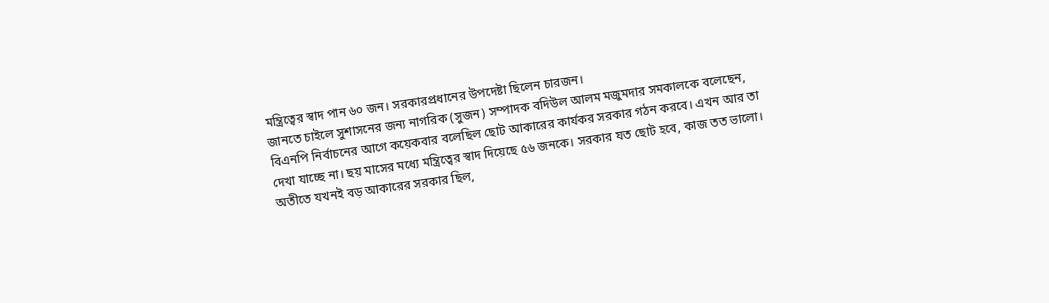মন্ত্রিত্বের স্বাদ পান ৬০ জন। সরকারপ্রধানের উপদেষ্টা ছিলেন চারজন।
জানতে চাইলে সুশাসনের জন্য নাগরিক (সুজন) সম্পাদক বদিউল আলম মজুমদার সমকালকে বলেছেন, বিএনপি নির্বাচনের আগে কয়েকবার বলেছিল ছোট আকারের কার্যকর সরকার গঠন করবে। এখন আর তা দেখা যাচ্ছে না। ছয় মাসের মধ্যে মন্ত্রিত্বের স্বাদ দিয়েছে ৫৬ জনকে। সরকার যত ছোট হবে, কাজ তত ভালো। অতীতে যখনই বড় আকারের সরকার ছিল,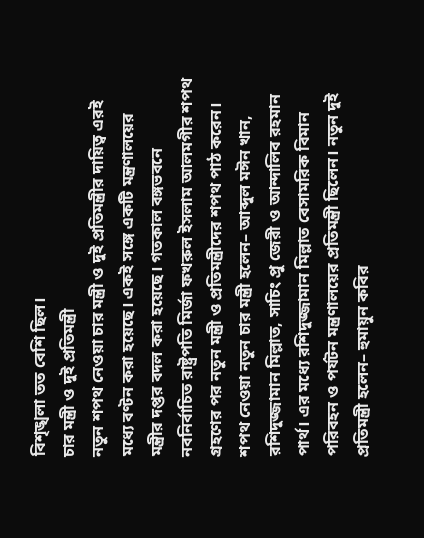বিশৃঙ্খলা তত বেশি ছিল।
চার মন্ত্রী ও দুই প্রতিমন্ত্রী
নতুন শপথ নেওয়া চার মন্ত্রী ও দুই প্রতিমন্ত্রীর দায়িত্ব এরই মধ্যে বণ্টন করা হয়েছে। একই সঙ্গে একটি মন্ত্রণালয়ের মন্ত্রীর দপ্তর বদল করা হয়েছে। গতকাল বঙ্গভবনে নবনির্বাচিত রাষ্ট্রপতি মির্জা ফখরুল ইসলাম আলমগীর শপথ গ্রহণের পর নতুন মন্ত্রী ও প্রতিমন্ত্রীদের শপথ পাঠ করেন।
শপথ নেওয়া নতুন চার মন্ত্রী হলেন– আব্দুল মঈন খান, রশিদুজ্জামান মিল্লাত, সাচিং প্রু জেরী ও আন্দালিব রহমান পার্থ। এর মধ্যে রশিদুজ্জামান মিল্লাত বেসামরিক বিমান পরিবহন ও পর্যটন মন্ত্রণালয়ের প্রতিমন্ত্রী ছিলেন। নতুন দুই প্রতিমন্ত্রী হলেন– হুমায়ুন কবির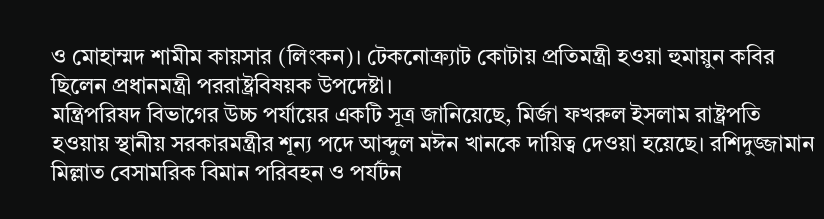ও মোহাম্মদ শামীম কায়সার (লিংকন)। টেকনোক্র্যাট কোটায় প্রতিমন্ত্রী হওয়া হুমায়ুন কবির ছিলেন প্রধানমন্ত্রী পররাষ্ট্রবিষয়ক উপদেষ্টা।
মন্ত্রিপরিষদ বিভাগের উচ্চ পর্যায়ের একটি সূত্র জানিয়েছে, মির্জা ফখরুল ইসলাম রাষ্ট্রপতি হওয়ায় স্থানীয় সরকারমন্ত্রীর শূন্য পদে আব্দুল মঈন খানকে দায়িত্ব দেওয়া হয়েছে। রশিদুজ্জামান মিল্লাত বেসামরিক বিমান পরিবহন ও পর্যটন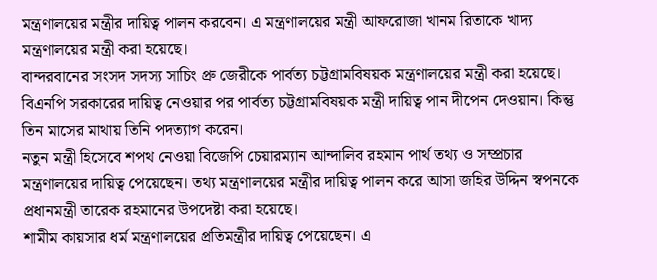মন্ত্রণালয়ের মন্ত্রীর দায়িত্ব পালন করবেন। এ মন্ত্রণালয়ের মন্ত্রী আফরোজা খানম রিতাকে খাদ্য মন্ত্রণালয়ের মন্ত্রী করা হয়েছে।
বান্দরবানের সংসদ সদস্য সাচিং প্রু জেরীকে পার্বত্য চট্টগ্রামবিষয়ক মন্ত্রণালয়ের মন্ত্রী করা হয়েছে। বিএনপি সরকারের দায়িত্ব নেওয়ার পর পার্বত্য চট্টগ্রামবিষয়ক মন্ত্রী দায়িত্ব পান দীপেন দেওয়ান। কিন্তু তিন মাসের মাথায় তিনি পদত্যাগ করেন।
নতুন মন্ত্রী হিসেবে শপথ নেওয়া বিজেপি চেয়ারম্যান আন্দালিব রহমান পার্থ তথ্য ও সম্প্রচার মন্ত্রণালয়ের দায়িত্ব পেয়েছেন। তথ্য মন্ত্রণালয়ের মন্ত্রীর দায়িত্ব পালন করে আসা জহির উদ্দিন স্বপনকে প্রধানমন্ত্রী তারেক রহমানের উপদেষ্টা করা হয়েছে।
শামীম কায়সার ধর্ম মন্ত্রণালয়ের প্রতিমন্ত্রীর দায়িত্ব পেয়েছেন। এ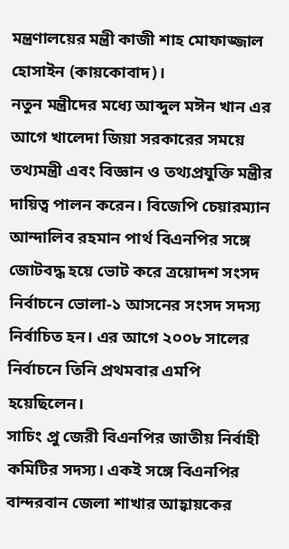মন্ত্রণালয়ের মন্ত্রী কাজী শাহ মোফাজ্জাল হোসাইন (কায়কোবাদ)।
নতুন মন্ত্রীদের মধ্যে আব্দুল মঈন খান এর আগে খালেদা জিয়া সরকারের সময়ে তথ্যমন্ত্রী এবং বিজ্ঞান ও তথ্যপ্রযুক্তি মন্ত্রীর দায়িত্ব পালন করেন। বিজেপি চেয়ারম্যান আন্দালিব রহমান পার্থ বিএনপির সঙ্গে জোটবদ্ধ হয়ে ভোট করে ত্রয়োদশ সংসদ নির্বাচনে ভোলা-১ আসনের সংসদ সদস্য নির্বাচিত হন। এর আগে ২০০৮ সালের নির্বাচনে তিনি প্রথমবার এমপি হয়েছিলেন।
সাচিং প্রু জেরী বিএনপির জাতীয় নির্বাহী কমিটির সদস্য। একই সঙ্গে বিএনপির বান্দরবান জেলা শাখার আহ্বায়কের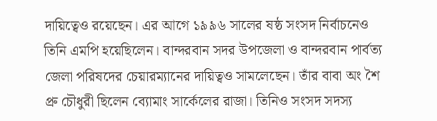দায়িত্বেও রয়েছেন। এর আগে ১৯৯৬ সালের ষষ্ঠ সংসদ নির্বাচনেও তিনি এমপি হয়েছিলেন। বান্দরবান সদর উপজেলা ও বান্দরবান পার্বত্য জেলা পরিষদের চেয়ারম্যানের দায়িত্বও সামলেছেন। তাঁর বাবা অং শৈ প্রু চৌধুরী ছিলেন ব্যোমাং সার্কেলের রাজা। তিনিও সংসদ সদস্য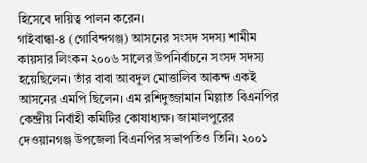হিসেবে দায়িত্ব পালন করেন।
গাইবান্ধা-৪ (গোবিন্দগঞ্জ) আসনের সংসদ সদস্য শামীম কায়সার লিংকন ২০০৬ সালের উপনির্বাচনে সংসদ সদস্য হয়েছিলেন। তাঁর বাবা আবদুল মোত্তালিব আকন্দ একই আসনের এমপি ছিলেন। এম রশিদুজ্জামান মিল্লাত বিএনপির কেন্দ্রীয় নির্বাহী কমিটির কোষাধ্যক্ষ। জামালপুরের দেওয়ানগঞ্জ উপজেলা বিএনপির সভাপতিও তিনি। ২০০১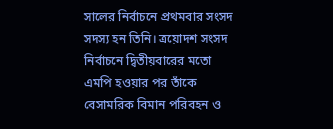সালের নির্বাচনে প্রথমবার সংসদ সদস্য হন তিনি। ত্রয়োদশ সংসদ নির্বাচনে দ্বিতীয়বারের মতো এমপি হওয়ার পর তাঁকে বেসামরিক বিমান পরিবহন ও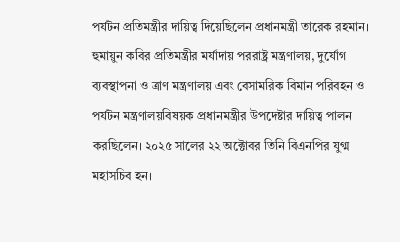পর্যটন প্রতিমন্ত্রীর দায়িত্ব দিয়েছিলেন প্রধানমন্ত্রী তারেক রহমান।
হুমায়ুন কবির প্রতিমন্ত্রীর মর্যাদায় পররাষ্ট্র মন্ত্রণালয়, দুর্যোগ ব্যবস্থাপনা ও ত্রাণ মন্ত্রণালয় এবং বেসামরিক বিমান পরিবহন ও পর্যটন মন্ত্রণালয়বিষয়ক প্রধানমন্ত্রীর উপদেষ্টার দায়িত্ব পালন করছিলেন। ২০২৫ সালের ২২ অক্টোবর তিনি বিএনপির যুগ্ম মহাসচিব হন।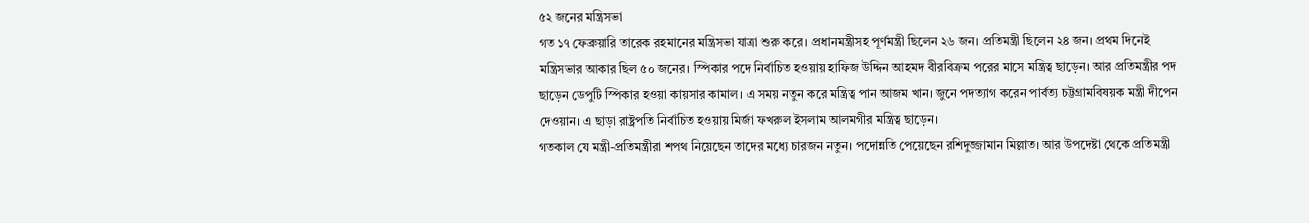৫২ জনের মন্ত্রিসভা
গত ১৭ ফেব্রুয়ারি তারেক রহমানের মন্ত্রিসভা যাত্রা শুরু করে। প্রধানমন্ত্রীসহ পূর্ণমন্ত্রী ছিলেন ২৬ জন। প্রতিমন্ত্রী ছিলেন ২৪ জন। প্রথম দিনেই মন্ত্রিসভার আকার ছিল ৫০ জনের। স্পিকার পদে নির্বাচিত হওয়ায় হাফিজ উদ্দিন আহমদ বীরবিক্রম পরের মাসে মন্ত্রিত্ব ছাড়েন। আর প্রতিমন্ত্রীর পদ ছাড়েন ডেপুটি স্পিকার হওয়া কায়সার কামাল। এ সময় নতুন করে মন্ত্রিত্ব পান আজম খান। জুনে পদত্যাগ করেন পার্বত্য চট্টগ্রামবিষয়ক মন্ত্রী দীপেন দেওয়ান। এ ছাড়া রাষ্ট্রপতি নির্বাচিত হওয়ায় মির্জা ফখরুল ইসলাম আলমগীর মন্ত্রিত্ব ছাড়েন।
গতকাল যে মন্ত্রী-প্রতিমন্ত্রীরা শপথ নিয়েছেন তাদের মধ্যে চারজন নতুন। পদোন্নতি পেয়েছেন রশিদুজ্জামান মিল্লাত। আর উপদেষ্টা থেকে প্রতিমন্ত্রী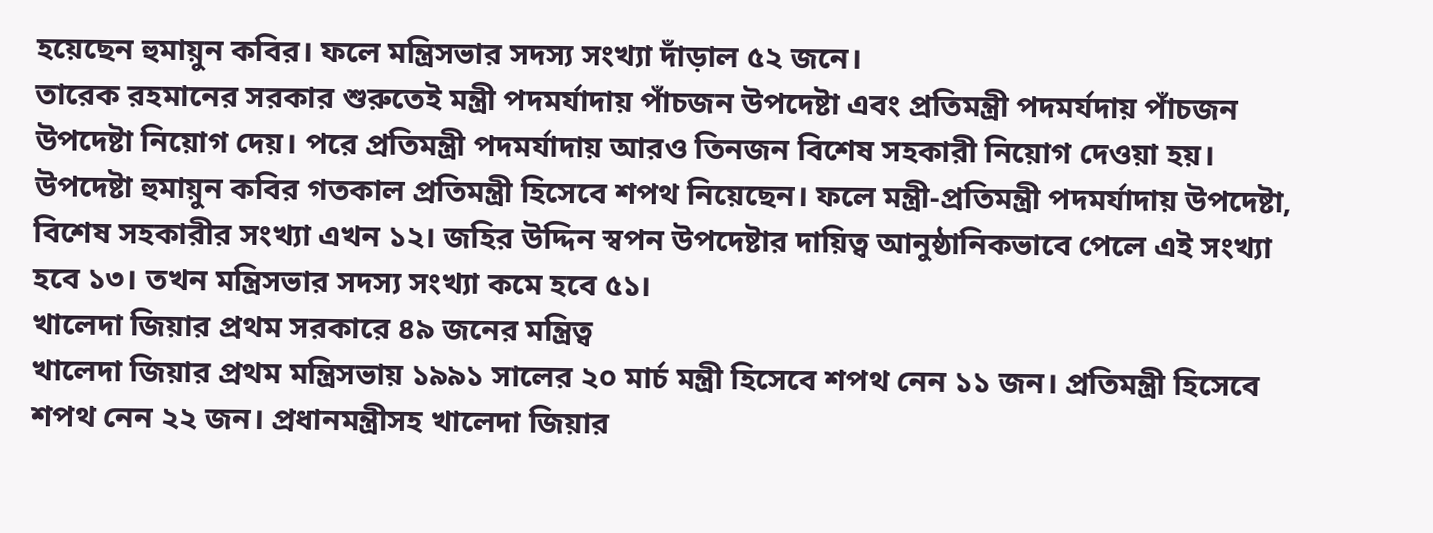হয়েছেন হুমায়ুন কবির। ফলে মন্ত্রিসভার সদস্য সংখ্যা দাঁড়াল ৫২ জনে।
তারেক রহমানের সরকার শুরুতেই মন্ত্রী পদমর্যাদায় পাঁচজন উপদেষ্টা এবং প্রতিমন্ত্রী পদমর্যদায় পাঁচজন উপদেষ্টা নিয়োগ দেয়। পরে প্রতিমন্ত্রী পদমর্যাদায় আরও তিনজন বিশেষ সহকারী নিয়োগ দেওয়া হয়। উপদেষ্টা হুমায়ুন কবির গতকাল প্রতিমন্ত্রী হিসেবে শপথ নিয়েছেন। ফলে মন্ত্রী-প্রতিমন্ত্রী পদমর্যাদায় উপদেষ্টা, বিশেষ সহকারীর সংখ্যা এখন ১২। জহির উদ্দিন স্বপন উপদেষ্টার দায়িত্ব আনুষ্ঠানিকভাবে পেলে এই সংখ্যা হবে ১৩। তখন মন্ত্রিসভার সদস্য সংখ্যা কমে হবে ৫১।
খালেদা জিয়ার প্রথম সরকারে ৪৯ জনের মন্ত্রিত্ব
খালেদা জিয়ার প্রথম মন্ত্রিসভায় ১৯৯১ সালের ২০ মার্চ মন্ত্রী হিসেবে শপথ নেন ১১ জন। প্রতিমন্ত্রী হিসেবে শপথ নেন ২২ জন। প্রধানমন্ত্রীসহ খালেদা জিয়ার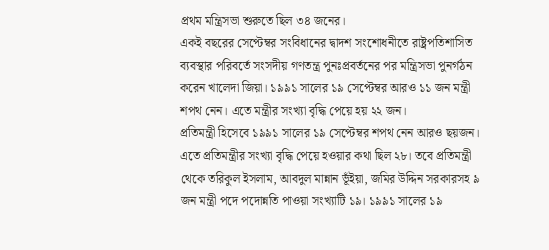প্রথম মন্ত্রিসভা শুরুতে ছিল ৩৪ জনের।
একই বছরের সেপ্টেম্বর সংবিধানের দ্বাদশ সংশোধনীতে রাষ্ট্রপতিশাসিত ব্যবস্থার পরিবর্তে সংসদীয় গণতন্ত্র পুনঃপ্রবর্তনের পর মন্ত্রিসভা পুনর্গঠন করেন খালেদা জিয়া। ১৯৯১ সালের ১৯ সেপ্টেম্বর আরও ১১ জন মন্ত্রী শপথ নেন। এতে মন্ত্রীর সংখ্যা বৃদ্ধি পেয়ে হয় ২২ জন।
প্রতিমন্ত্রী হিসেবে ১৯৯১ সালের ১৯ সেপ্টেম্বর শপথ নেন আরও ছয়জন। এতে প্রতিমন্ত্রীর সংখ্যা বৃদ্ধি পেয়ে হওয়ার কথা ছিল ২৮। তবে প্রতিমন্ত্রী থেকে তরিকুল ইসলাম, আবদুল মান্নান ভূঁইয়া, জমির উদ্দিন সরকারসহ ৯ জন মন্ত্রী পদে পদোন্নতি পাওয়া সংখ্যাটি ১৯। ১৯৯১ সালের ১৯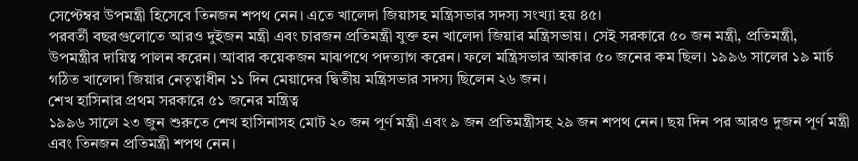সেপ্টেম্বর উপমন্ত্রী হিসেবে তিনজন শপথ নেন। এতে খালেদা জিয়াসহ মন্ত্রিসভার সদস্য সংখ্যা হয় ৪৫।
পরবর্তী বছরগুলোতে আরও দুইজন মন্ত্রী এবং চারজন প্রতিমন্ত্রী যুক্ত হন খালেদা জিয়ার মন্ত্রিসভায়। সেই সরকারে ৫০ জন মন্ত্রী, প্রতিমন্ত্রী, উপমন্ত্রীর দায়িত্ব পালন করেন। আবার কয়েকজন মাঝপথে পদত্যাগ করেন। ফলে মন্ত্রিসভার আকার ৫০ জনের কম ছিল। ১৯৯৬ সালের ১৯ মার্চ গঠিত খালেদা জিয়ার নেতৃত্বাধীন ১১ দিন মেয়াদের দ্বিতীয় মন্ত্রিসভার সদস্য ছিলেন ২৬ জন।
শেখ হাসিনার প্রথম সরকারে ৫১ জনের মন্ত্রিত্ব
১৯৯৬ সালে ২৩ জুন শুরুতে শেখ হাসিনাসহ মোট ২০ জন পূর্ণ মন্ত্রী এবং ৯ জন প্রতিমন্ত্রীসহ ২৯ জন শপথ নেন। ছয় দিন পর আরও দুজন পূর্ণ মন্ত্রী এবং তিনজন প্রতিমন্ত্রী শপথ নেন।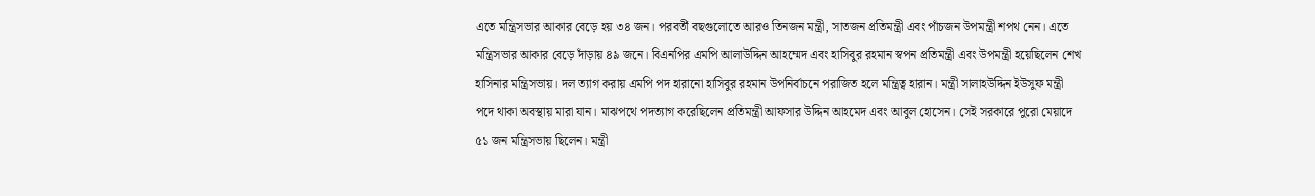এতে মন্ত্রিসভার আকার বেড়ে হয় ৩৪ জন। পরবর্তী বছগুলোতে আরও তিনজন মন্ত্রী, সাতজন প্রতিমন্ত্রী এবং পাঁচজন উপমন্ত্রী শপথ নেন। এতে মন্ত্রিসভার আকার বেড়ে দাঁড়ায় ৪৯ জনে। বিএনপির এমপি আলাউদ্দিন আহম্মেদ এবং হাসিবুর রহমান স্বপন প্রতিমন্ত্রী এবং উপমন্ত্রী হয়েছিলেন শেখ হাসিনার মন্ত্রিসভায়। দল ত্যাগ করায় এমপি পদ হারানো হাসিবুর রহমান উপনির্বাচনে পরাজিত হলে মন্ত্রিত্ব হারান। মন্ত্রী সালাহউদ্দিন ইউসুফ মন্ত্রী পদে থাকা অবস্থায় মারা যান। মাঝপথে পদত্যাগ করেছিলেন প্রতিমন্ত্রী আফসার উদ্দিন আহমেদ এবং আবুল হোসেন। সেই সরকারে পুরো মেয়াদে ৫১ জন মন্ত্রিসভায় ছিলেন। মন্ত্রী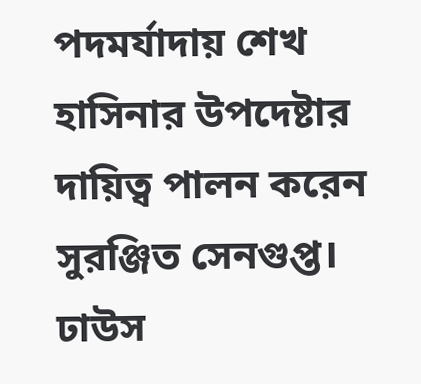পদমর্যাদায় শেখ হাসিনার উপদেষ্টার দায়িত্ব পালন করেন সুরঞ্জিত সেনগুপ্ত।
ঢাউস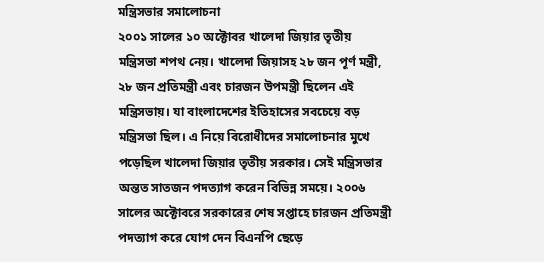মন্ত্রিসভার সমালোচনা
২০০১ সালের ১০ অক্টোবর খালেদা জিয়ার তৃতীয় মন্ত্রিসভা শপথ নেয়। খালেদা জিয়াসহ ২৮ জন পূর্ণ মন্ত্রী, ২৮ জন প্রতিমন্ত্রী এবং চারজন উপমন্ত্রী ছিলেন এই মন্ত্রিসভায়। যা বাংলাদেশের ইতিহাসের সবচেয়ে বড় মন্ত্রিসভা ছিল। এ নিয়ে বিরোধীদের সমালোচনার মুখে পড়েছিল খালেদা জিয়ার তৃতীয় সরকার। সেই মন্ত্রিসভার অন্তত সাতজন পদত্যাগ করেন বিভিন্ন সময়ে। ২০০৬ সালের অক্টোবরে সরকারের শেষ সপ্তাহে চারজন প্রতিমন্ত্রী পদত্যাগ করে যোগ দেন বিএনপি ছেড়ে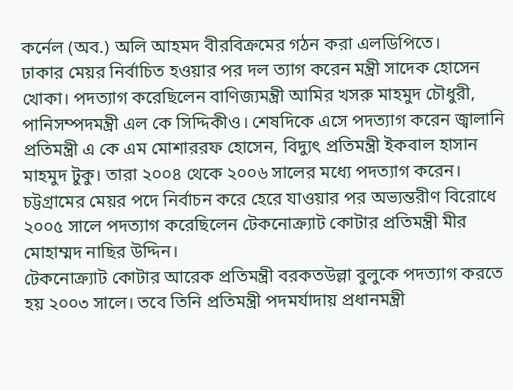কর্নেল (অব.) অলি আহমদ বীরবিক্রমের গঠন করা এলডিপিতে।
ঢাকার মেয়র নির্বাচিত হওয়ার পর দল ত্যাগ করেন মন্ত্রী সাদেক হোসেন খোকা। পদত্যাগ করেছিলেন বাণিজ্যমন্ত্রী আমির খসরু মাহমুদ চৌধুরী, পানিসম্পদমন্ত্রী এল কে সিদ্দিকীও। শেষদিকে এসে পদত্যাগ করেন জ্বালানি প্রতিমন্ত্রী এ কে এম মোশাররফ হোসেন, বিদ্যুৎ প্রতিমন্ত্রী ইকবাল হাসান মাহমুদ টুকু। তারা ২০০৪ থেকে ২০০৬ সালের মধ্যে পদত্যাগ করেন। চট্টগ্রামের মেয়র পদে নির্বাচন করে হেরে যাওয়ার পর অভ্যন্তরীণ বিরোধে ২০০৫ সালে পদত্যাগ করেছিলেন টেকনোক্র্যাট কোটার প্রতিমন্ত্রী মীর মোহাম্মদ নাছির উদ্দিন।
টেকনোক্র্যাট কোটার আরেক প্রতিমন্ত্রী বরকতউল্লা বুলুকে পদত্যাগ করতে হয় ২০০৩ সালে। তবে তিনি প্রতিমন্ত্রী পদমর্যাদায় প্রধানমন্ত্রী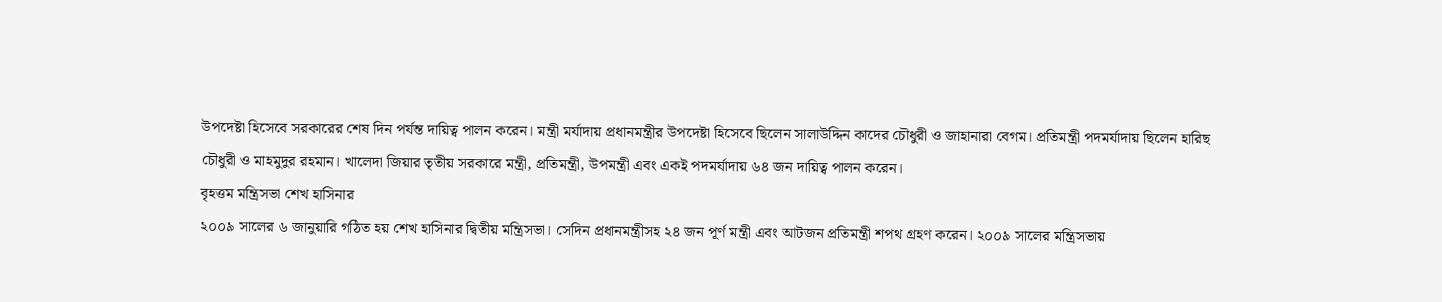উপদেষ্টা হিসেবে সরকারের শেষ দিন পর্যন্ত দায়িত্ব পালন করেন। মন্ত্রী মর্যাদায় প্রধানমন্ত্রীর উপদেষ্টা হিসেবে ছিলেন সালাউদ্দিন কাদের চৌধুরী ও জাহানারা বেগম। প্রতিমন্ত্রী পদমর্যাদায় ছিলেন হারিছ চৌধুরী ও মাহমুদুর রহমান। খালেদা জিয়ার তৃতীয় সরকারে মন্ত্রী, প্রতিমন্ত্রী, উপমন্ত্রী এবং একই পদমর্যাদায় ৬৪ জন দায়িত্ব পালন করেন।
বৃহত্তম মন্ত্রিসভা শেখ হাসিনার
২০০৯ সালের ৬ জানুয়ারি গঠিত হয় শেখ হাসিনার দ্বিতীয় মন্ত্রিসভা। সেদিন প্রধানমন্ত্রীসহ ২৪ জন পূর্ণ মন্ত্রী এবং আটজন প্রতিমন্ত্রী শপথ গ্রহণ করেন। ২০০৯ সালের মন্ত্রিসভায়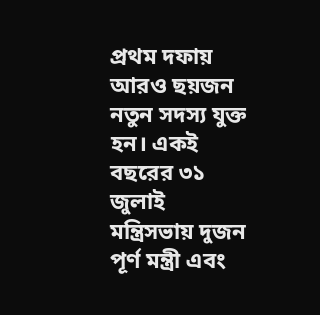প্রথম দফায় আরও ছয়জন নতুন সদস্য যুক্ত হন। একই বছরের ৩১ জুলাই মন্ত্রিসভায় দুজন পূর্ণ মন্ত্রী এবং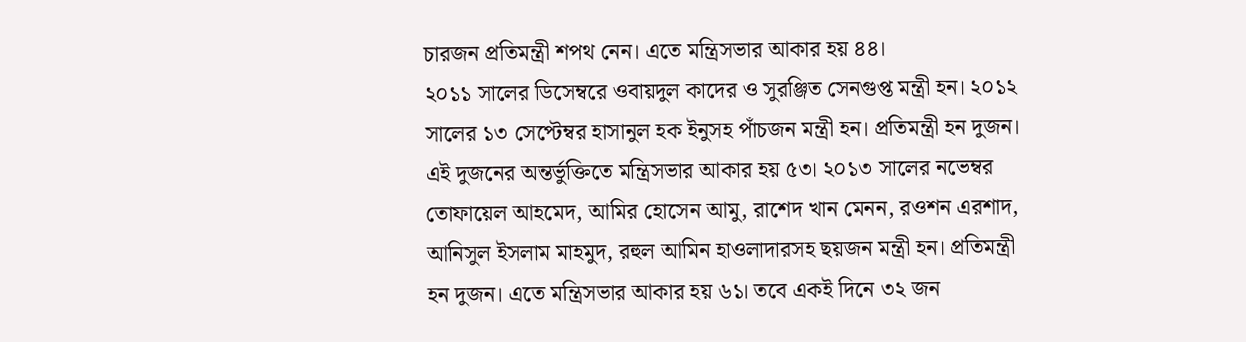চারজন প্রতিমন্ত্রী শপথ নেন। এতে মন্ত্রিসভার আকার হয় ৪৪।
২০১১ সালের ডিসেম্বরে ওবায়দুল কাদের ও সুরঞ্জিত সেনগুপ্ত মন্ত্রী হন। ২০১২ সালের ১৩ সেপ্টেম্বর হাসানুল হক ইনুসহ পাঁচজন মন্ত্রী হন। প্রতিমন্ত্রী হন দুজন। এই দুজনের অন্তর্ভুক্তিতে মন্ত্রিসভার আকার হয় ৫৩। ২০১৩ সালের নভেম্বর তোফায়েল আহমেদ, আমির হোসেন আমু, রাশেদ খান মেনন, রওশন এরশাদ, আনিসুল ইসলাম মাহমুদ, রহুল আমিন হাওলাদারসহ ছয়জন মন্ত্রী হন। প্রতিমন্ত্রী হন দুজন। এতে মন্ত্রিসভার আকার হয় ৬১। তবে একই দিনে ৩২ জন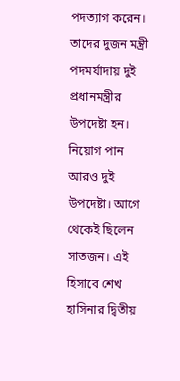পদত্যাগ করেন।
তাদের দুজন মন্ত্রী পদমর্যাদায় দুই প্রধানমন্ত্রীর উপদেষ্টা হন। নিয়োগ পান আরও দুই উপদেষ্টা। আগে থেকেই ছিলেন সাতজন। এই হিসাবে শেখ হাসিনার দ্বিতীয়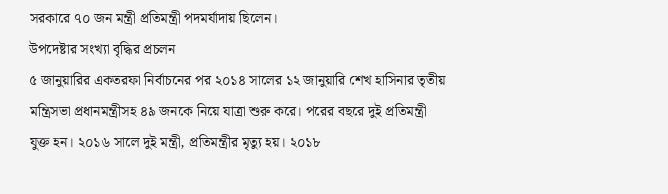সরকারে ৭০ জন মন্ত্রী প্রতিমন্ত্রী পদমর্যাদায় ছিলেন।
উপদেষ্টার সংখ্যা বৃদ্ধির প্রচলন
৫ জানুয়ারির একতরফা নির্বাচনের পর ২০১৪ সালের ১২ জানুয়ারি শেখ হাসিনার তৃতীয় মন্ত্রিসভা প্রধানমন্ত্রীসহ ৪৯ জনকে নিয়ে যাত্রা শুরু করে। পরের বছরে দুই প্রতিমন্ত্রী যুক্ত হন। ২০১৬ সালে দুই মন্ত্রী, প্রতিমন্ত্রীর মৃত্যু হয়। ২০১৮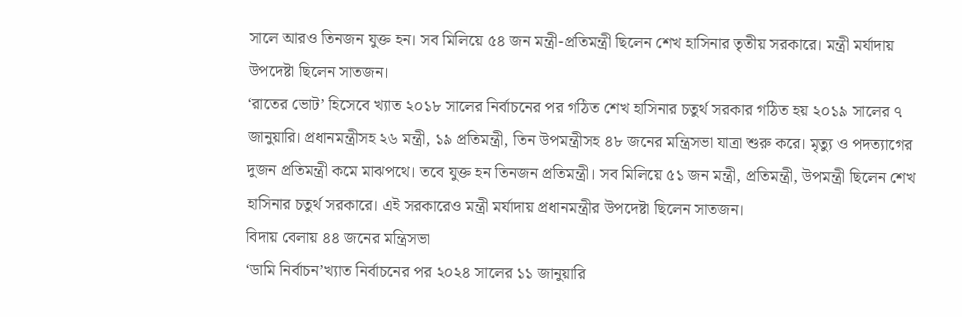সালে আরও তিনজন যুক্ত হন। সব মিলিয়ে ৫৪ জন মন্ত্রী-প্রতিমন্ত্রী ছিলেন শেখ হাসিনার তৃতীয় সরকারে। মন্ত্রী মর্যাদায় উপদেষ্টা ছিলেন সাতজন।
‘রাতের ভোট’ হিসেবে খ্যাত ২০১৮ সালের নির্বাচনের পর গঠিত শেখ হাসিনার চতুর্থ সরকার গঠিত হয় ২০১৯ সালের ৭ জানুয়ারি। প্রধানমন্ত্রীসহ ২৬ মন্ত্রী, ১৯ প্রতিমন্ত্রী, তিন উপমন্ত্রীসহ ৪৮ জনের মন্ত্রিসভা যাত্রা শুরু করে। মৃত্যু ও পদত্যাগের দুজন প্রতিমন্ত্রী কমে মাঝপথে। তবে যুক্ত হন তিনজন প্রতিমন্ত্রী। সব মিলিয়ে ৫১ জন মন্ত্রী, প্রতিমন্ত্রী, উপমন্ত্রী ছিলেন শেখ হাসিনার চতুর্থ সরকারে। এই সরকারেও মন্ত্রী মর্যাদায় প্রধানমন্ত্রীর উপদেষ্টা ছিলেন সাতজন।
বিদায় বেলায় ৪৪ জনের মন্ত্রিসভা
‘ডামি নির্বাচন’খ্যাত নির্বাচনের পর ২০২৪ সালের ১১ জানুয়ারি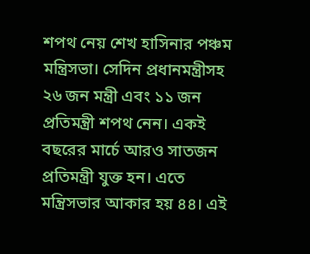শপথ নেয় শেখ হাসিনার পঞ্চম মন্ত্রিসভা। সেদিন প্রধানমন্ত্রীসহ ২৬ জন মন্ত্রী এবং ১১ জন প্রতিমন্ত্রী শপথ নেন। একই বছরের মার্চে আরও সাতজন প্রতিমন্ত্রী যুক্ত হন। এতে মন্ত্রিসভার আকার হয় ৪৪। এই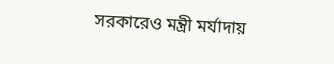সরকারেও মন্ত্রী মর্যাদায়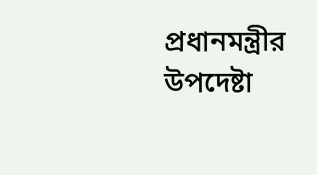প্রধানমন্ত্রীর উপদেষ্টা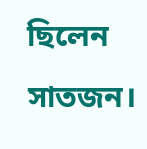ছিলেন সাতজন।